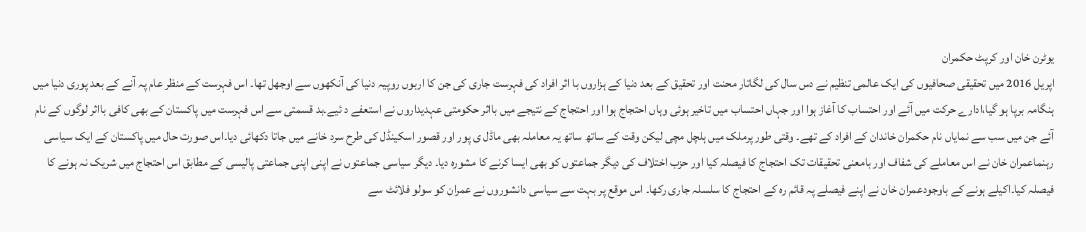یوٹرن خان اور کرپٹ حکمران
اپریل 2016 میں تحقیقی صحافیوں کی ایک عالمی تنظیم نے دس سال کی لگاتار محنت اور تحقیق کے بعد دنیا کے ہزاروں با اثر افراد کی فہرست جاری کی جن کا اربوں روپیہ دنیا کی آنکھوں سے اوجھل تھا۔ اس فہرست کے منظر عام پہ آنے کے بعد پوری دنیا میں ہنگامہ برپا ہو گیا،ادارے حرکت میں آئے اور احتساب کا آغاز ہوا اور جہاں احتساب میں تاخیر ہوئی وہاں احتجاج ہوا اور احتجاج کے نتیجے میں بااثر حکومتی عہدیداروں نے استعفے د ئیے۔بد قسمتی سے اس فہرست میں پاکستان کے بھی کافی بااثر لوگوں کے نام آئے جن میں سب سے نمایاں نام حکمران خاندان کے افراد کے تھے۔ وقتی طور پرملک میں ہلچل مچی لیکن وقت کے ساتھ ساتھ یہ معاملہ بھی ماڈل ی پور اور قصور اسکینڈل کی طرح سرد خانے میں جاتا دکھائی دیا۔اس صورت حال میں پاکستان کے ایک سیاسی رہنماعمران خان نے اس معاملے کی شفاف اور بامعنی تحقیقات تک احتجاج کا فیصلہ کیا اور حزب اختلاف کی دیگر جماعتوں کو بھی ایسا کرنے کا مشورہ دیا۔ دیگر سیاسی جماعتوں نے اپنی اپنی جماعتی پالیسی کے مطابق اس احتجاج میں شریک نہ ہونے کا فیصلہ کیا۔اکیلے ہونے کے باوجودعمران خان نے اپنے فیصلے پہ قائم رہ کے احتجاج کا سلسلہ جاری رکھا۔ اس موقع پر بہت سے سیاسی دانشوروں نے عمران کو سولو فلائٹ سے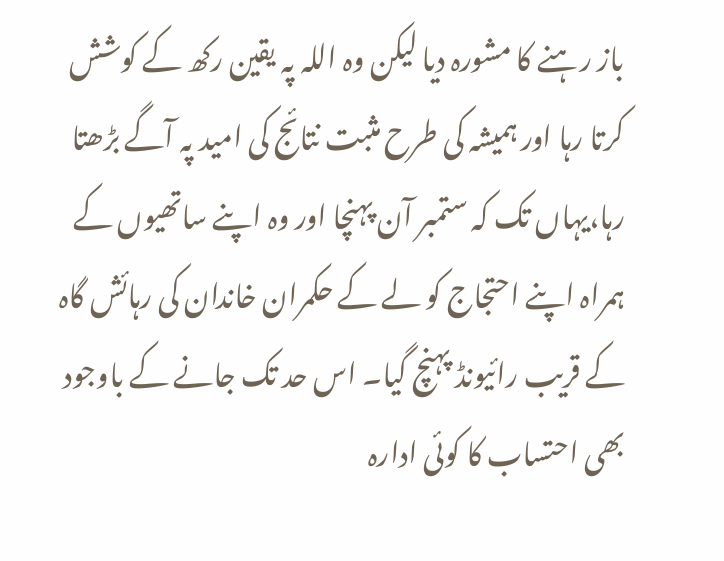باز رہنے کا مشورہ دیا لیکن وہ اللہ پہ یقین رکھ کے کوشش کرتا رہا اور ہمیشہ کی طرح مثبت نتائج کی امید پہ آگے بڑھتا رہا،یہاں تک کہ ستمبر آن پہنچا اور وہ اپنے ساتھیوں کے ہمراہ اپنے احتجاج کو لے کے حکمران خاندان کی رہائش گاہ کے قریب رائیونڈ پہنچ گیا۔ اس حد تک جانے کے باوجود بھی احتساب کا کوئی ادارہ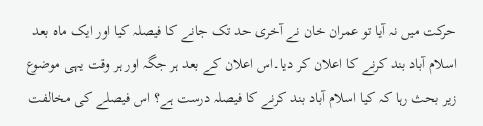حرکت میں نہ آیا تو عمران خان نے آخری حد تک جانے کا فیصلہ کیا اور ایک ماہ بعد اسلام آباد بند کرنے کا اعلان کر دیا۔اس اعلان کے بعد ہر جگہ اور ہر وقت یہی موضوع زیر بحث رہا کہ کیا اسلام آباد بند کرنے کا فیصلہ درست ہے؟ اس فیصلے کی مخالفت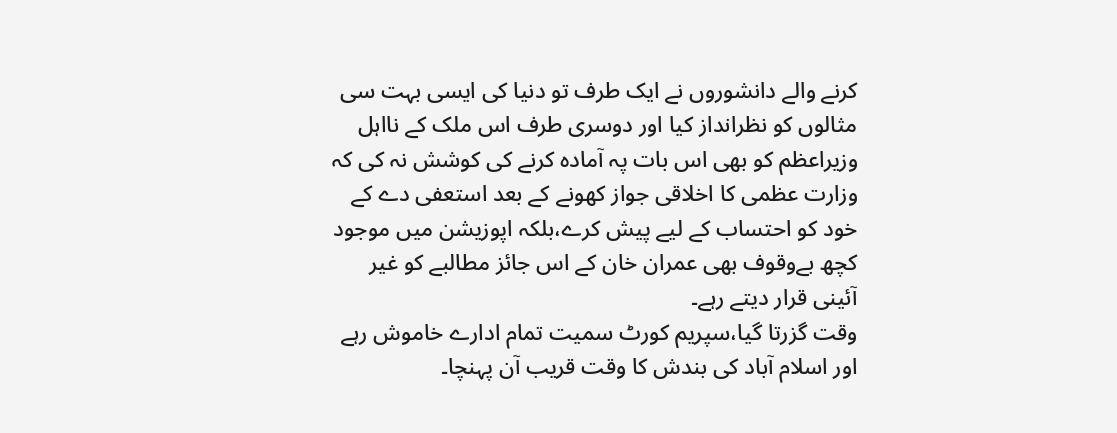کرنے والے دانشوروں نے ایک طرف تو دنیا کی ایسی بہت سی مثالوں کو نظرانداز کیا اور دوسری طرف اس ملک کے نااہل وزیراعظم کو بھی اس بات پہ آمادہ کرنے کی کوشش نہ کی کہ وزارت عظمی کا اخلاقی جواز کھونے کے بعد استعفی دے کے خود کو احتساب کے لیے پیش کرے،بلکہ اپوزیشن میں موجود کچھ بےوقوف بھی عمران خان کے اس جائز مطالبے کو غیر آئینی قرار دیتے رہے۔
وقت گزرتا گیا،سپریم کورٹ سمیت تمام ادارے خاموش رہے اور اسلام آباد کی بندش کا وقت قریب آن پہنچا۔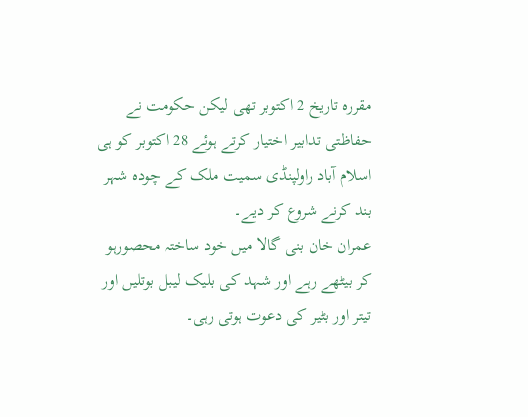مقررہ تاریخ 2 اکتوبر تھی لیکن حکومت نے حفاظتی تدابیر اختیار کرتے ہوئے 28 اکتوبر کو ہی اسلام آباد راولپنڈی سمیت ملک کے چودہ شہر بند کرنے شروع کر دیے۔
عمران خان بنی گالا میں خود ساختہ محصورہو کر بیٹھے رہے اور شہد کی بلیک لیبل بوتلیں اور تیتر اور بٹیر کی دعوت ہوتی رہی۔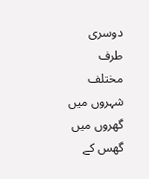دوسری طرف مختلف شہروں میں گھروں میں گھس کے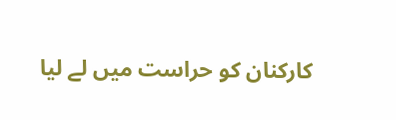کارکنان کو حراست میں لے لیا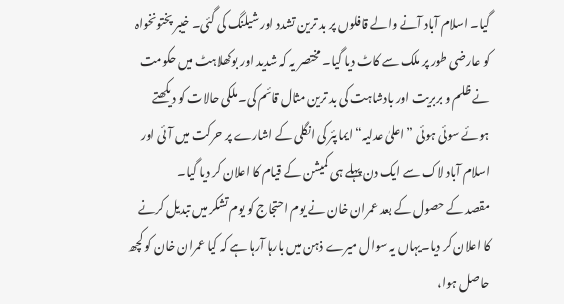گیا۔ اسلام آباد آنے والے قافلوں پر بد ترین تشدد اور شیلنگ کی گئی۔ خیبر پختونخواہ کو عارضی طور پر ملک سے کاٹ دیا گیا۔ مختصر یہ کہ شدید اور بوکھلاہٹ میں حکومت نے ظلم و بربریت اور بادشاہت کی بد ترین مثال قائم کی۔ ملکی حالات کو دیکھتے ہوئے سوئی ہوئی ”اعلیٰ عدلیہ“ ایماپئر کی انگلی کے اشارے پر حرکت میں آئی اور اسلام آباد لاک سے ایک دن پہلے ہی کمیشن کے قیام کا اعلان کر دیا گیا۔
مقصد کے حصول کے بعد عمران خان نے یوم احتجاج کو یوم تشکر میں تبدیل کرنے کا اعلان کر دیا۔یہاں یہ سوال میرے ذہن میں بارہا آرہا ہے کہ کیا عمران خان کو کچھ حاصل ہوا،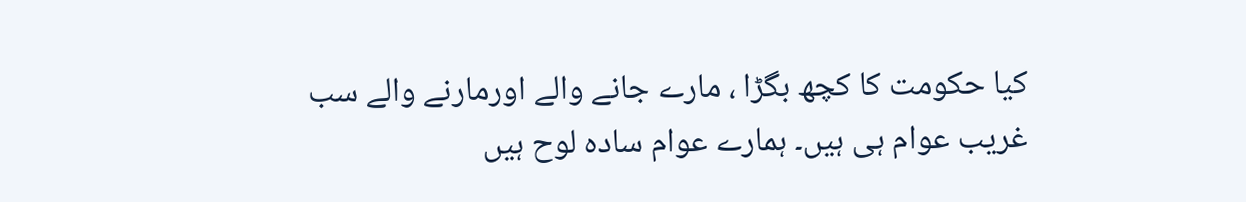کیا حکومت کا کچھ بگڑا ، مارے جانے والے اورمارنے والے سب غریب عوام ہی ہیں۔ ہمارے عوام سادہ لوح ہیں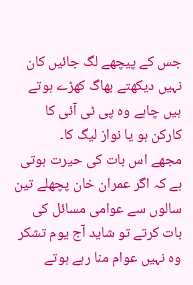جس کے پیچھے لگ جائیں کان نہیں دیکھتے بھاگ کھڑے ہوتے ہیں چاہے وہ پی ٹی آئی کا کارکن ہو یا نواز لیگ کا۔
مجھے اس بات کی حیرت ہوتی ہے کہ اگر عمران خان پچھلے تین سالوں سے عوامی مسائل کی بات کرتے تو شاید آج یوم تشکر وہ نہیں عوام منا رہے ہوتے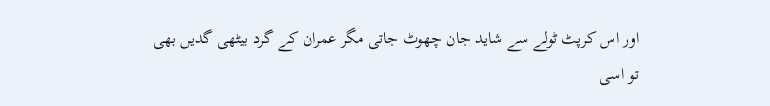اور اس کرپٹ ٹولے سے شاید جان چھوٹ جاتی مگر عمران کے گرد بیٹھی گدیں بھی تو اسی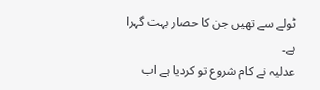ٹولے سے تھیں جن کا حصار بہت گہرا ہے۔
عدلیہ نے کام شروع تو کردیا ہے اب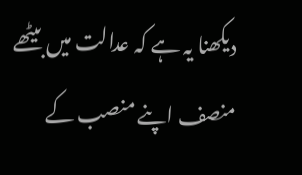دیکھنا یہ ہے کہ عدالت میں بیٹھے منصف اپنے منصب کے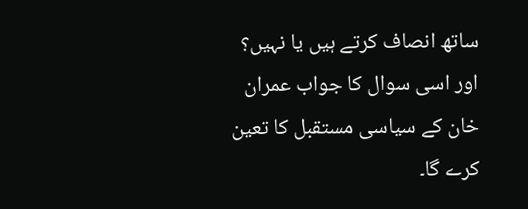ساتھ انصاف کرتے ہیں یا نہیں؟ اور اسی سوال کا جواب عمران خان کے سیاسی مستقبل کا تعین کرے گا۔